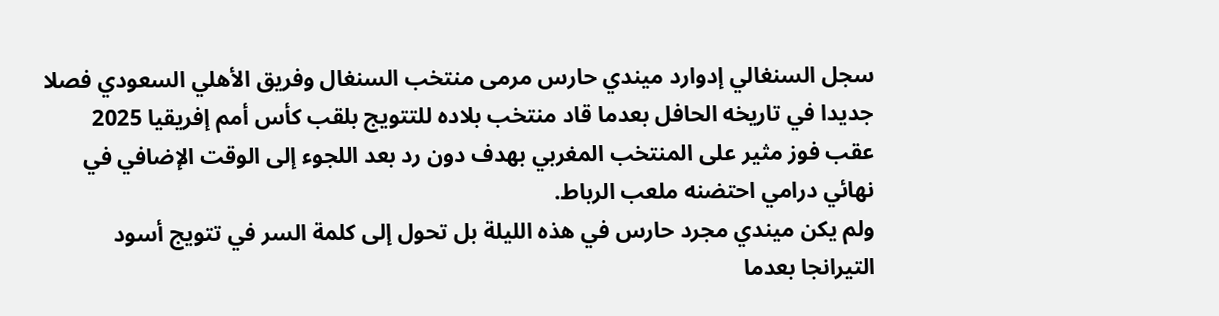سجل السنغالي إدوارد ميندي حارس مرمى منتخب السنغال وفريق الأهلي السعودي فصلا جديدا في تاريخه الحافل بعدما قاد منتخب بلاده للتتويج بلقب كأس أمم إفريقيا 2025 عقب فوز مثير على المنتخب المغربي بهدف دون رد بعد اللجوء إلى الوقت الإضافي في نهائي درامي احتضنه ملعب الرباط.
ولم يكن ميندي مجرد حارس في هذه الليلة بل تحول إلى كلمة السر في تتويج أسود التيرانجا بعدما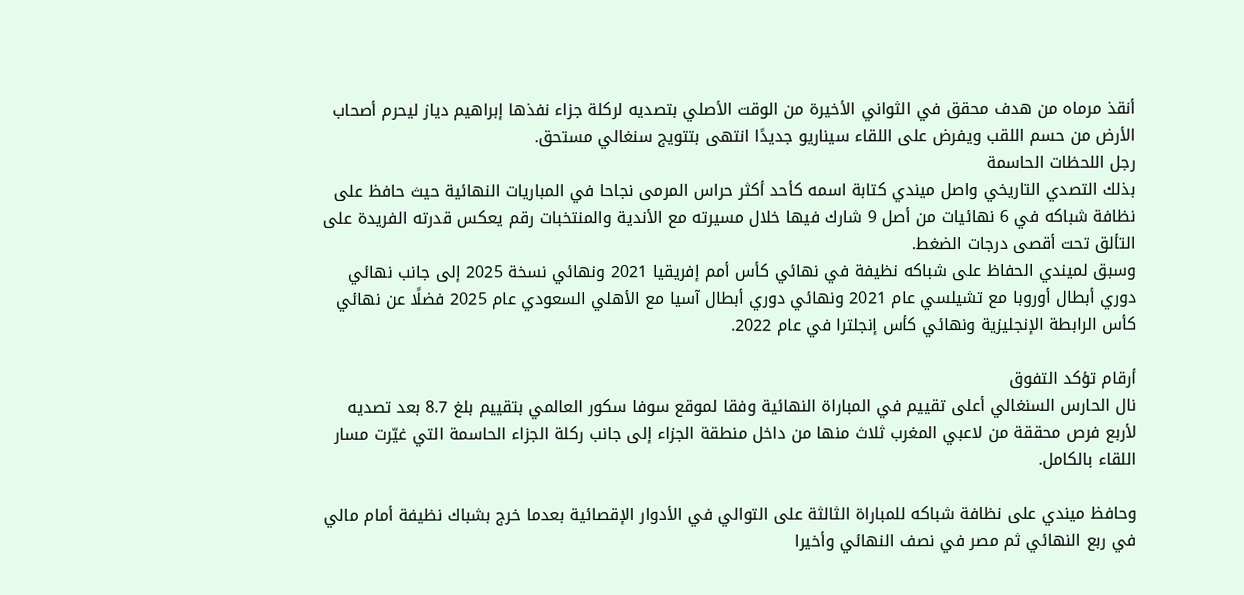أنقذ مرماه من هدف محقق في الثواني الأخيرة من الوقت الأصلي بتصديه لركلة جزاء نفذها إبراهيم دياز ليحرم أصحاب الأرض من حسم اللقب ويفرض على اللقاء سيناريو جديدًا انتهى بتتويج سنغالي مستحق.
رجل اللحظات الحاسمة
بذلك التصدي التاريخي واصل ميندي كتابة اسمه كأحد أكثر حراس المرمى نجاحا في المباريات النهائية حيث حافظ على نظافة شباكه في 6 نهائيات من أصل 9 شارك فيها خلال مسيرته مع الأندية والمنتخبات رقم يعكس قدرته الفريدة على التألق تحت أقصى درجات الضغط.
وسبق لميندي الحفاظ على شباكه نظيفة في نهائي كأس أمم إفريقيا 2021 ونهائي نسخة 2025 إلى جانب نهائي دوري أبطال أوروبا مع تشيلسي عام 2021 ونهائي دوري أبطال آسيا مع الأهلي السعودي عام 2025 فضلًا عن نهائي كأس الرابطة الإنجليزية ونهائي كأس إنجلترا في عام 2022.

أرقام تؤكد التفوق
نال الحارس السنغالي أعلى تقييم في المباراة النهائية وفقا لموقع سوفا سكور العالمي بتقييم بلغ 8.7 بعد تصديه لأربع فرص محققة من لاعبي المغرب ثلاث منها من داخل منطقة الجزاء إلى جانب ركلة الجزاء الحاسمة التي غيّرت مسار اللقاء بالكامل.

وحافظ ميندي على نظافة شباكه للمباراة الثالثة على التوالي في الأدوار الإقصائية بعدما خرج بشباك نظيفة أمام مالي في ربع النهائي ثم مصر في نصف النهائي وأخيرا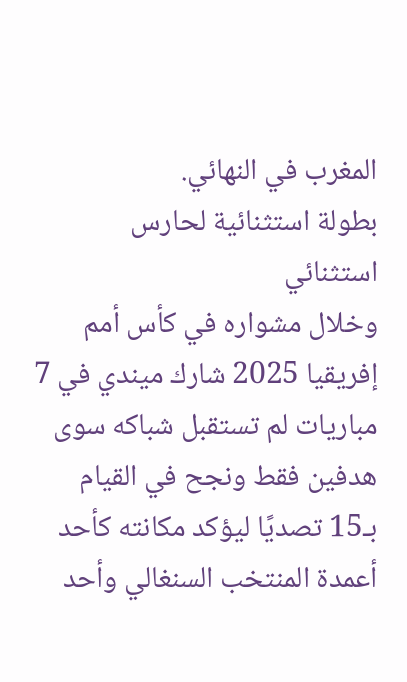المغرب في النهائي.
بطولة استثنائية لحارس استثنائي
وخلال مشواره في كأس أمم إفريقيا 2025 شارك ميندي في 7 مباريات لم تستقبل شباكه سوى هدفين فقط ونجح في القيام بـ15 تصديًا ليؤكد مكانته كأحد أعمدة المنتخب السنغالي وأحد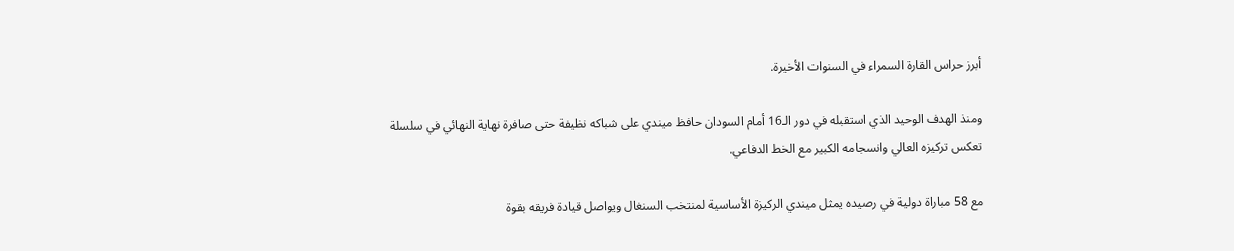أبرز حراس القارة السمراء في السنوات الأخيرة.

ومنذ الهدف الوحيد الذي استقبله في دور الـ16 أمام السودان حافظ ميندي على شباكه نظيفة حتى صافرة نهاية النهائي في سلسلة تعكس تركيزه العالي وانسجامه الكبير مع الخط الدفاعي.

مع 58 مباراة دولية في رصيده يمثل ميندي الركيزة الأساسية لمنتخب السنغال ويواصل قيادة فريقه بقوة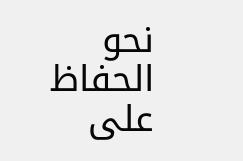نحو الحفاظ على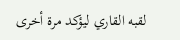لقبه القاري ليؤكد مرة أخرى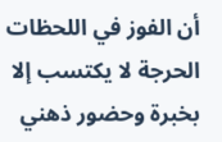أن الفوز في اللحظات الحرجة لا يكتسب إلا بخبرة وحضور ذهني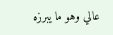عالي وهو ما يبرزه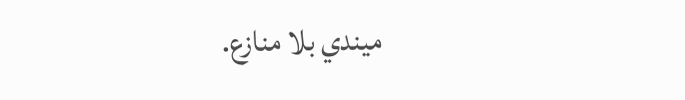ميندي بلا منازع.